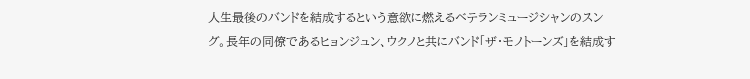人生最後のバンドを結成するという意欲に燃えるベテランミュージシャンのスング。長年の同僚であるヒョンジュン、ウクノと共にバンド「ザ・モノトーンズ」を結成す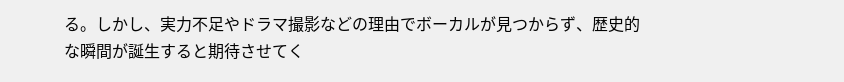る。しかし、実力不足やドラマ撮影などの理由でボーカルが見つからず、歴史的な瞬間が誕生すると期待させてく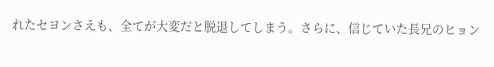れたセヨンさえも、全てが大変だと脱退してしまう。さらに、信じていた長兄のヒョン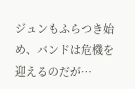ジュンもふらつき始め、バンドは危機を迎えるのだが…